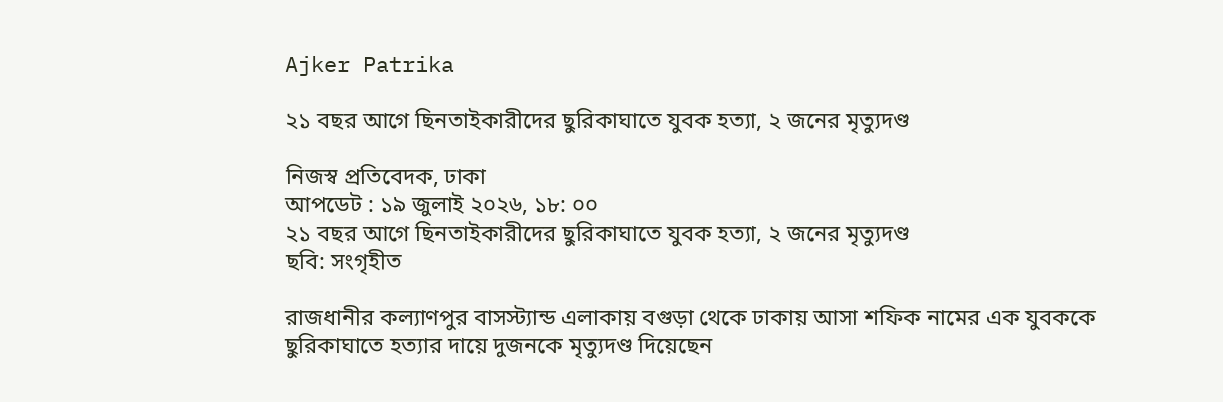Ajker Patrika

২১ বছর আগে ছিনতাইকারীদের ছুরিকাঘাতে যুবক হত্যা, ২ জনের মৃত্যুদণ্ড

নিজস্ব প্রতিবেদক, ঢাকা
আপডেট : ১৯ জুলাই ২০২৬, ১৮: ০০
২১ বছর আগে ছিনতাইকারীদের ছুরিকাঘাতে যুবক হত্যা, ২ জনের মৃত্যুদণ্ড
ছবি: সংগৃহীত

রাজধানীর কল্যাণপুর বাসস্ট্যান্ড এলাকায় বগুড়া থেকে ঢাকায় আসা শফিক নামের এক যুবককে ছুরিকাঘাতে হত্যার দায়ে দুজনকে মৃত্যুদণ্ড দিয়েছেন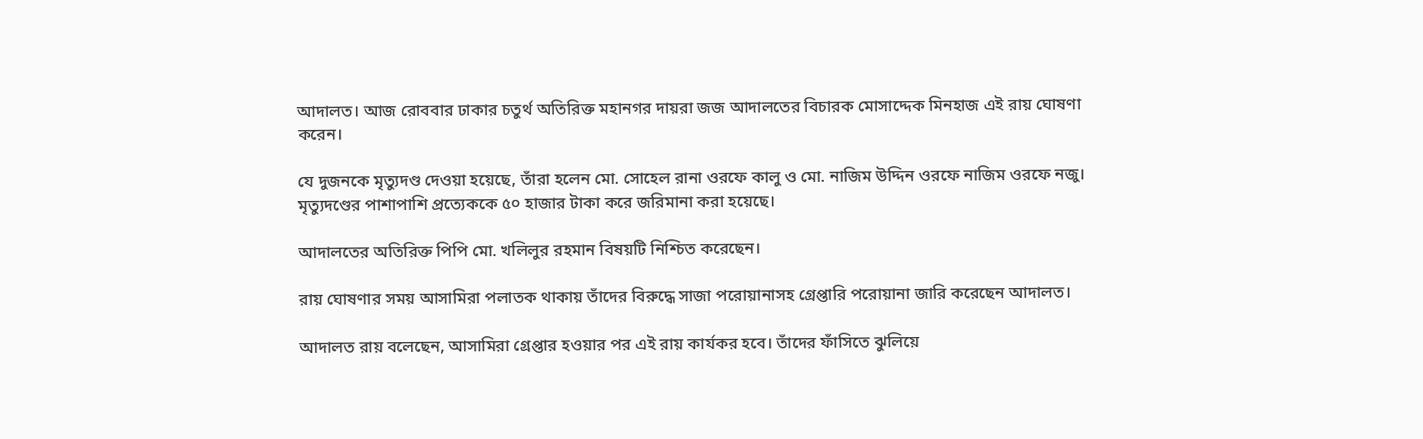আদালত। আজ রোববার ঢাকার চতুর্থ অতিরিক্ত মহানগর দায়রা জজ আদালতের বিচারক মোসাদ্দেক মিনহাজ এই রায় ঘোষণা করেন।

যে দুজনকে মৃত্যুদণ্ড দেওয়া হয়েছে, তাঁরা হলেন মো. সোহেল রানা ওরফে কালু ও মো. নাজিম উদ্দিন ওরফে নাজিম ওরফে নজু। মৃত্যুদণ্ডের পাশাপাশি প্রত্যেককে ৫০ হাজার টাকা করে জরিমানা করা হয়েছে।

আদালতের অতিরিক্ত পিপি মো. খলিলুর রহমান বিষয়টি নিশ্চিত করেছেন।

রায় ঘোষণার সময় আসামিরা পলাতক থাকায় তাঁদের বিরুদ্ধে সাজা পরোয়ানাসহ গ্রেপ্তারি পরোয়ানা জারি করেছেন আদালত।

আদালত রায় বলেছেন, আসামিরা গ্রেপ্তার হওয়ার পর এই রায় কার্যকর হবে। তাঁদের ফাঁসিতে ঝুলিয়ে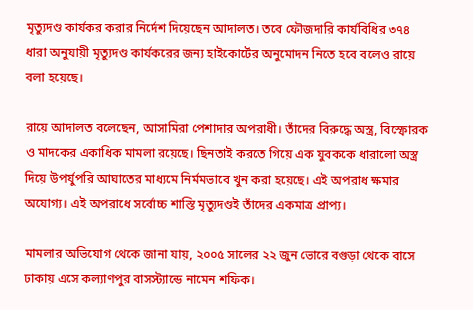মৃত্যুদণ্ড কার্যকর করার নির্দেশ দিয়েছেন আদালত। তবে ফৌজদারি কার্যবিধির ৩৭৪ ধারা অনুযায়ী মৃত্যুদণ্ড কার্যকরের জন্য হাইকোর্টের অনুমোদন নিতে হবে বলেও রায়ে বলা হয়েছে।

রায়ে আদালত বলেছেন, আসামিরা পেশাদার অপরাধী। তাঁদের বিরুদ্ধে অস্ত্র, বিস্ফোরক ও মাদকের একাধিক মামলা রয়েছে। ছিনতাই করতে গিয়ে এক যুবককে ধারালো অস্ত্র দিয়ে উপর্যুপরি আঘাতের মাধ্যমে নির্মমভাবে খুন করা হয়েছে। এই অপরাধ ক্ষমার অযোগ্য। এই অপরাধে সর্বোচ্চ শাস্তি মৃত্যুদণ্ডই তাঁদের একমাত্র প্রাপ্য।

মামলার অভিযোগ থেকে জানা যায়, ২০০৫ সালের ২২ জুন ভোরে বগুড়া থেকে বাসে ঢাকায় এসে কল্যাণপুর বাসস্ট্যান্ডে নামেন শফিক।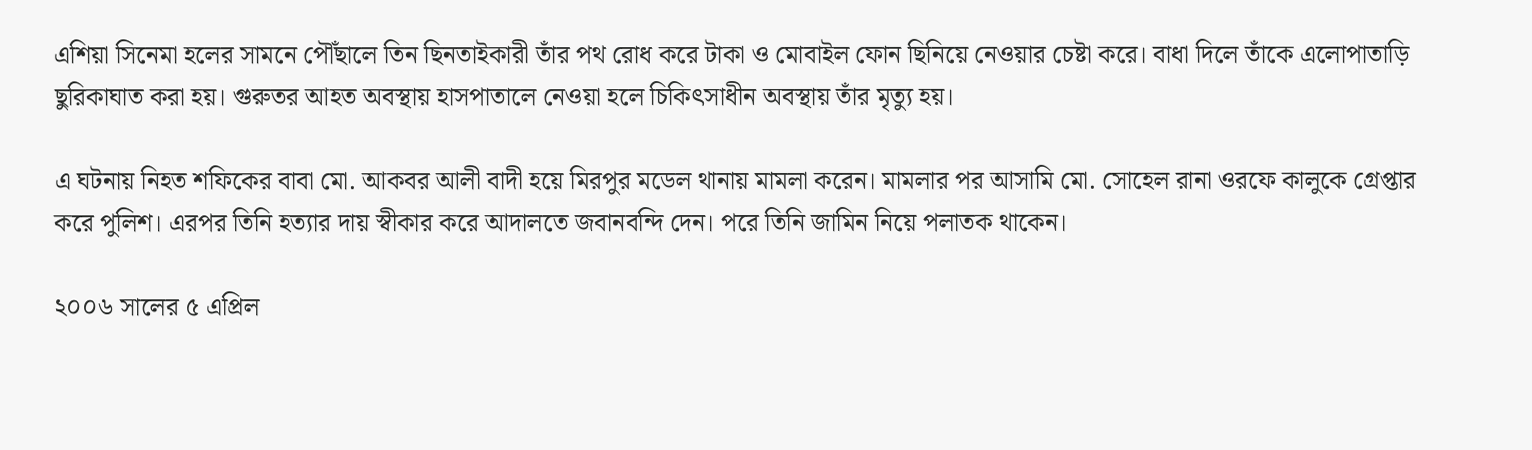এশিয়া সিনেমা হলের সামনে পৌঁছালে তিন ছিনতাইকারী তাঁর পথ রোধ করে টাকা ও মোবাইল ফোন ছিনিয়ে নেওয়ার চেষ্টা করে। বাধা দিলে তাঁকে এলোপাতাড়ি ছুরিকাঘাত করা হয়। গুরুতর আহত অবস্থায় হাসপাতালে নেওয়া হলে চিকিৎসাধীন অবস্থায় তাঁর মৃত্যু হয়।

এ ঘটনায় নিহত শফিকের বাবা মো. আকবর আলী বাদী হয়ে মিরপুর মডেল থানায় মামলা করেন। মামলার পর আসামি মো. সোহেল রানা ওরফে কালুকে গ্রেপ্তার করে পুলিশ। এরপর তিনি হত্যার দায় স্বীকার করে আদালতে জবানবন্দি দেন। পরে তিনি জামিন নিয়ে পলাতক থাকেন।

২০০৬ সালের ৫ এপ্রিল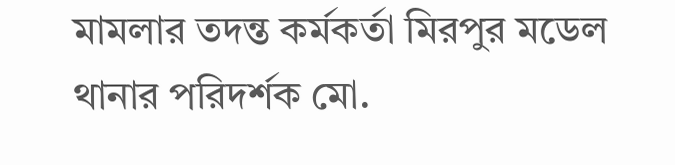মামলার তদন্ত কর্মকর্তা মিরপুর মডেল থানার পরিদর্শক মো.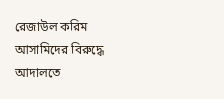রেজাউল করিম আসামিদের বিরুদ্ধে আদালতে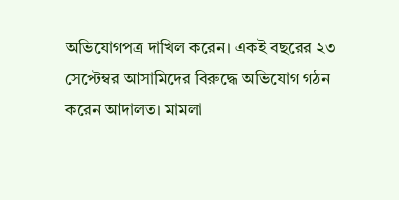অভিযোগপত্র দাখিল করেন। একই বছরের ২৩ সেপ্টেম্বর আসামিদের বিরুদ্ধে অভিযোগ গঠন করেন আদালত। মামলা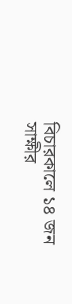বিচারকালে ১৪ জন সাক্ষীর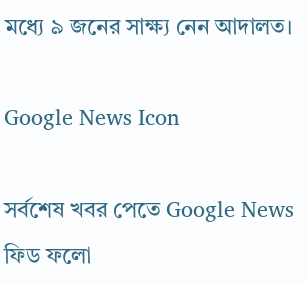মধ্যে ৯ জনের সাক্ষ্য নেন আদালত।

Google News Icon

সর্বশেষ খবর পেতে Google News ফিড ফলো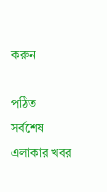করুন

পঠিত
সর্বশেষ
এলাকার খবর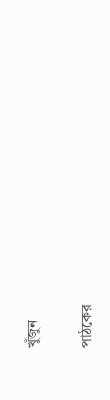খুঁজুন

পাঠকের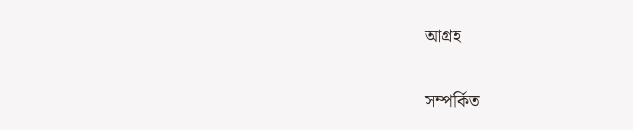আগ্রহ

সম্পর্কিত